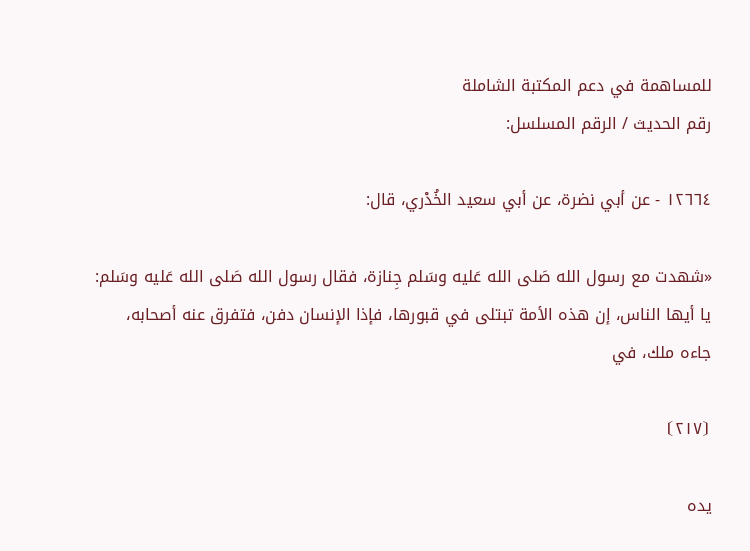للمساهمة في دعم المكتبة الشاملة
رقم الحديث / الرقم المسلسل:

١٢٦٦٤ - عن أبي نضرة، عن أبي سعيد الخُدْري، قال:

«شهدت مع رسول الله صَلى الله عَليه وسَلم جِنازة، فقال رسول الله صَلى الله عَليه وسَلم: يا أيها الناس، إن هذه الأمة تبتلى في قبورها، فإذا الإنسان دفن، فتفرق عنه أصحابه، جاءه ملك، في

⦗٢١٧⦘

يده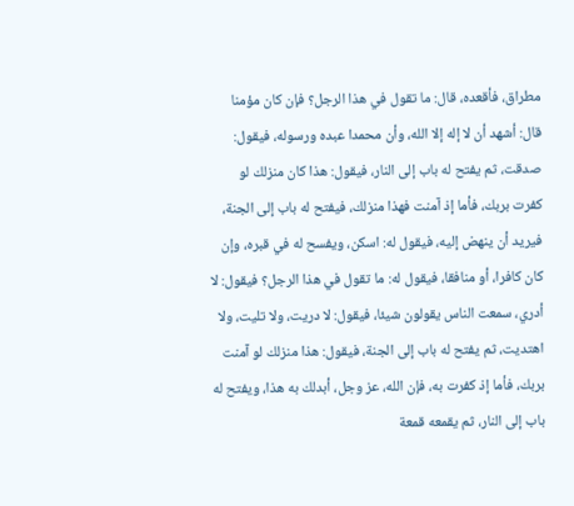مطراق، فأقعده، قال: ما تقول في هذا الرجل؟ فإن كان مؤمنا قال: أشهد أن لا إله إلا الله، وأن محمدا عبده ورسوله، فيقول: صدقت، ثم يفتح له باب إلى النار، فيقول: هذا كان منزلك لو كفرت بربك، فأما إذ آمنت فهذا منزلك، فيفتح له باب إلى الجنة، فيريد أن ينهض إليه، فيقول له: اسكن، ويفسح له في قبره، وإن كان كافرا، أو منافقا، فيقول له: ما تقول في هذا الرجل؟ فيقول: لا أدري، سمعت الناس يقولون شيئا، فيقول: لا دريت، ولا تليت، ولا اهتديت، ثم يفتح له باب إلى الجنة، فيقول: هذا منزلك لو آمنت بربك، فأما إذ كفرت به، فإن الله، عز وجل، أبدلك به هذا، ويفتح له باب إلى النار، ثم يقمعه قمعة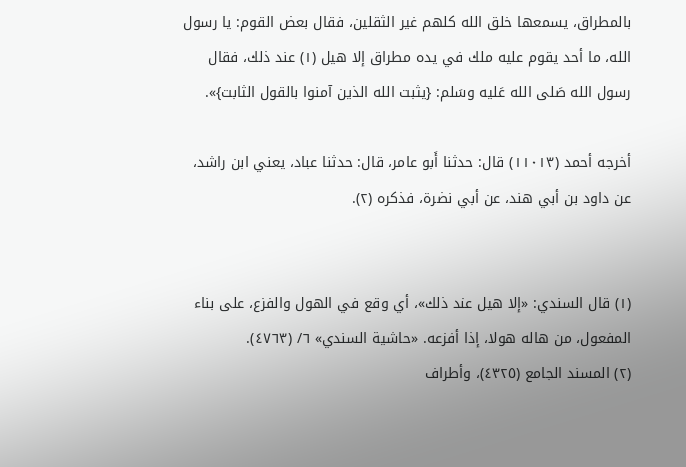بالمطراق، يسمعها خلق الله كلهم غير الثقلين، فقال بعض القوم: يا رسول الله، ما أحد يقوم عليه ملك في يده مطراق إلا هيل (١) عند ذلك، فقال رسول الله صَلى الله عَليه وسَلم: {يثبت الله الذين آمنوا بالقول الثابت}».

أخرجه أحمد (١١٠١٣) قال: حدثنا أَبو عامر، قال: حدثنا عباد، يعني ابن راشد، عن داود بن أبي هند، عن أبي نضرة، فذكره (٢).


(١) قال السندي: «إلا هيل عند ذلك»، أي وقع في الهول والفزع، على بناء المفعول، من هاله هولا، إذا أفزعه. «حاشية السندي» ٦/ (٤٧٦٣).
(٢) المسند الجامع (٤٣٢٥)، وأطراف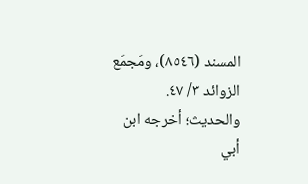المسند (٨٥٤٦)، ومَجمَع الزوائد ٣/ ٤٧.
والحديث؛ أخرجه ابن أبي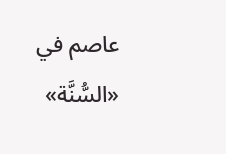عاصم في «السُّنَّة»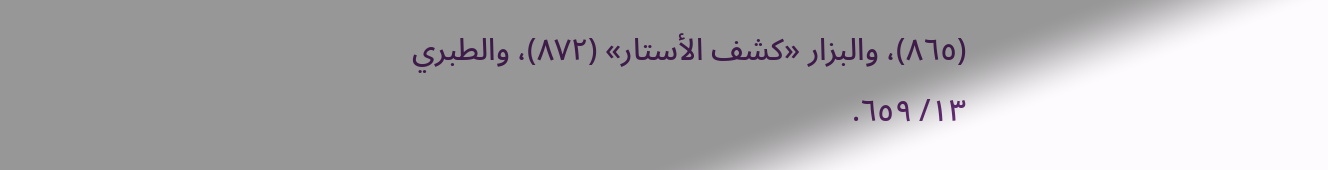(٨٦٥)، والبزار «كشف الأستار» (٨٧٢)، والطبري ١٣/ ٦٥٩.